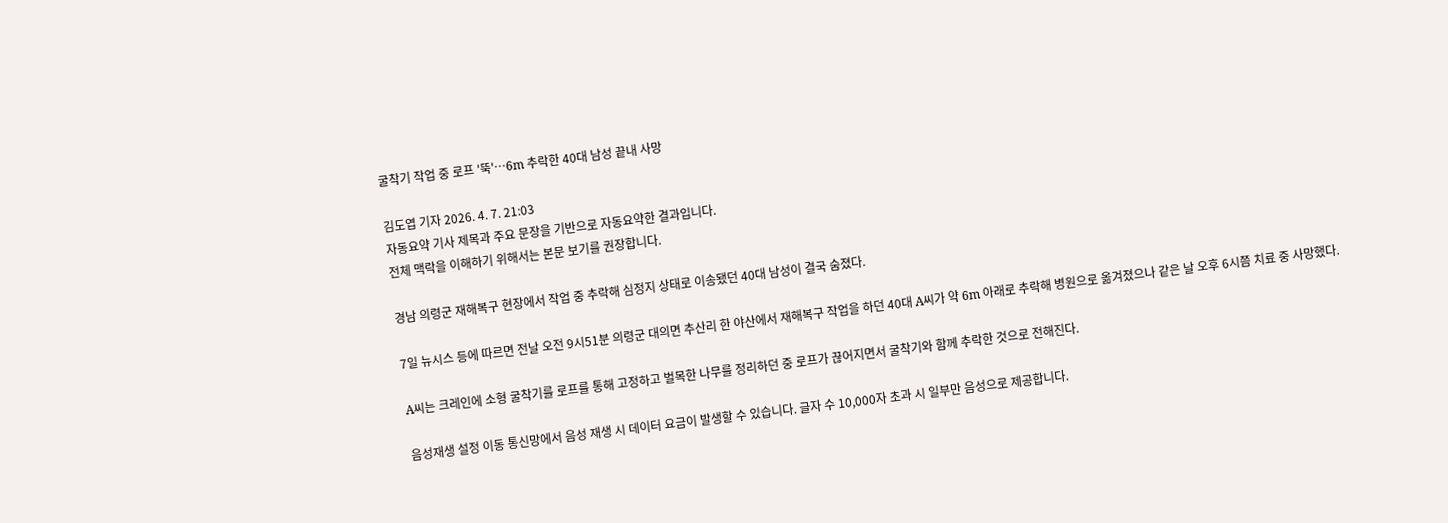굴착기 작업 중 로프 '뚝'…6m 추락한 40대 남성 끝내 사망

김도엽 기자 2026. 4. 7. 21:03
자동요약 기사 제목과 주요 문장을 기반으로 자동요약한 결과입니다.
전체 맥락을 이해하기 위해서는 본문 보기를 권장합니다.

경남 의령군 재해복구 현장에서 작업 중 추락해 심정지 상태로 이송됐던 40대 남성이 결국 숨졌다.

7일 뉴시스 등에 따르면 전날 오전 9시51분 의령군 대의면 추산리 한 야산에서 재해복구 작업을 하던 40대 A씨가 약 6m 아래로 추락해 병원으로 옮겨졌으나 같은 날 오후 6시쯤 치료 중 사망했다.

A씨는 크레인에 소형 굴착기를 로프를 통해 고정하고 벌목한 나무를 정리하던 중 로프가 끊어지면서 굴착기와 함께 추락한 것으로 전해진다.

음성재생 설정 이동 통신망에서 음성 재생 시 데이터 요금이 발생할 수 있습니다. 글자 수 10,000자 초과 시 일부만 음성으로 제공합니다.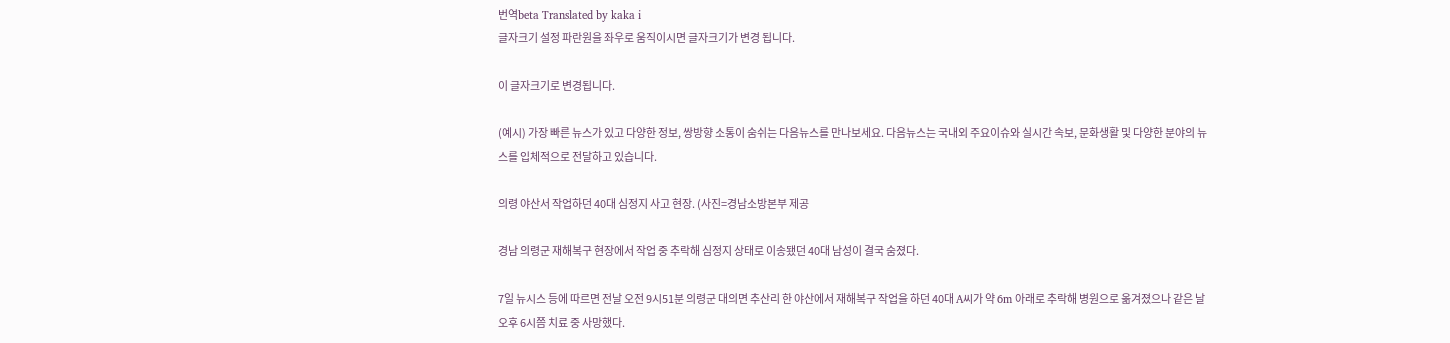번역beta Translated by kaka i
글자크기 설정 파란원을 좌우로 움직이시면 글자크기가 변경 됩니다.

이 글자크기로 변경됩니다.

(예시) 가장 빠른 뉴스가 있고 다양한 정보, 쌍방향 소통이 숨쉬는 다음뉴스를 만나보세요. 다음뉴스는 국내외 주요이슈와 실시간 속보, 문화생활 및 다양한 분야의 뉴스를 입체적으로 전달하고 있습니다.

의령 야산서 작업하던 40대 심정지 사고 현장. (사진=경남소방본부 제공

경남 의령군 재해복구 현장에서 작업 중 추락해 심정지 상태로 이송됐던 40대 남성이 결국 숨졌다.

7일 뉴시스 등에 따르면 전날 오전 9시51분 의령군 대의면 추산리 한 야산에서 재해복구 작업을 하던 40대 A씨가 약 6m 아래로 추락해 병원으로 옮겨졌으나 같은 날 오후 6시쯤 치료 중 사망했다.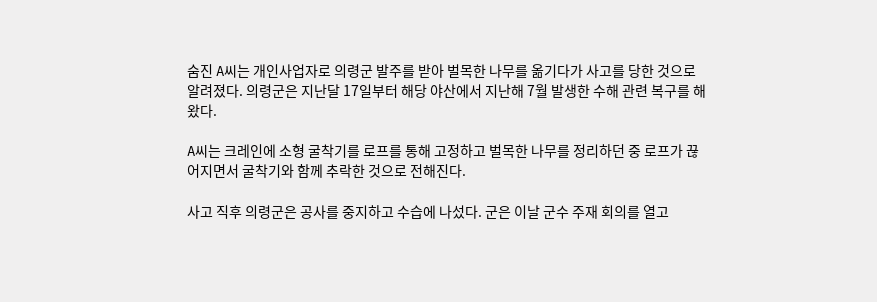숨진 A씨는 개인사업자로 의령군 발주를 받아 벌목한 나무를 옮기다가 사고를 당한 것으로 알려졌다. 의령군은 지난달 17일부터 해당 야산에서 지난해 7월 발생한 수해 관련 복구를 해왔다.

A씨는 크레인에 소형 굴착기를 로프를 통해 고정하고 벌목한 나무를 정리하던 중 로프가 끊어지면서 굴착기와 함께 추락한 것으로 전해진다.

사고 직후 의령군은 공사를 중지하고 수습에 나섰다. 군은 이날 군수 주재 회의를 열고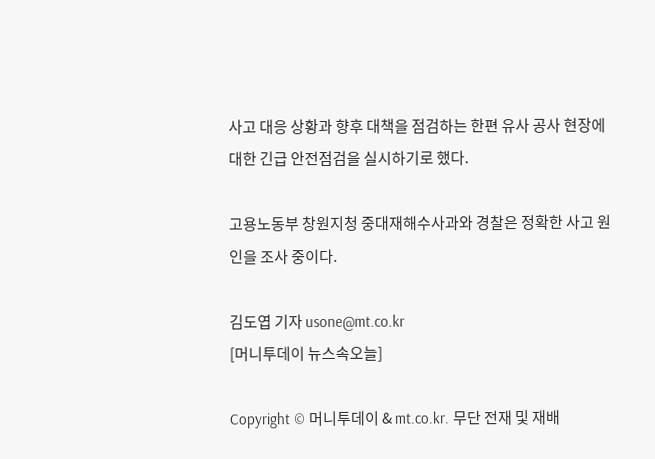사고 대응 상황과 향후 대책을 점검하는 한편 유사 공사 현장에 대한 긴급 안전점검을 실시하기로 했다.

고용노동부 창원지청 중대재해수사과와 경찰은 정확한 사고 원인을 조사 중이다.

김도엽 기자 usone@mt.co.kr
[머니투데이 뉴스속오늘]

Copyright © 머니투데이 & mt.co.kr. 무단 전재 및 재배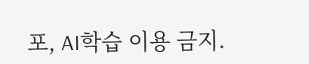포, AI학습 이용 금지.